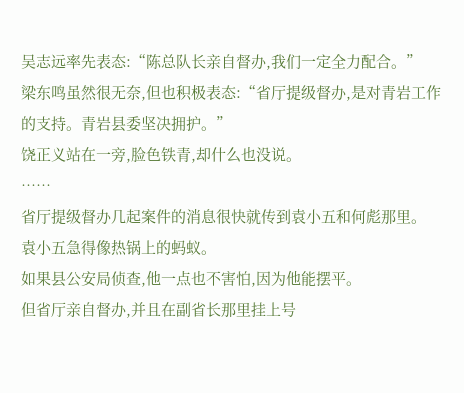吴志远率先表态:“陈总队长亲自督办,我们一定全力配合。”
梁东鸣虽然很无奈,但也积极表态:“省厅提级督办,是对青岩工作的支持。青岩县委坚决拥护。”
饶正义站在一旁,脸色铁青,却什么也没说。
……
省厅提级督办几起案件的消息很快就传到袁小五和何彪那里。
袁小五急得像热锅上的蚂蚁。
如果县公安局侦查,他一点也不害怕,因为他能摆平。
但省厅亲自督办,并且在副省长那里挂上号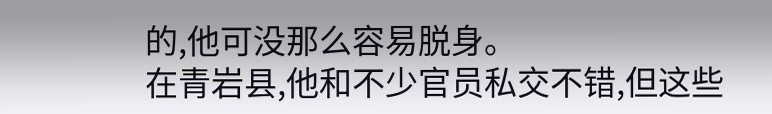的,他可没那么容易脱身。
在青岩县,他和不少官员私交不错,但这些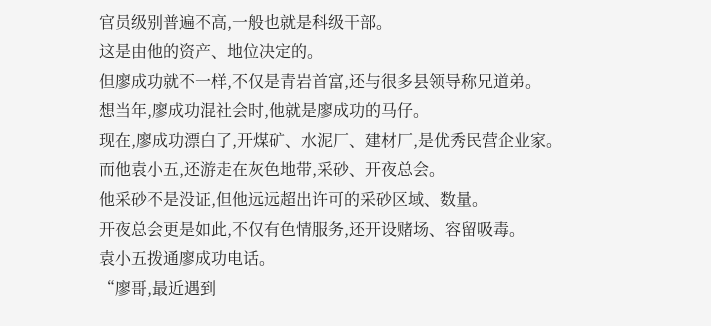官员级别普遍不高,一般也就是科级干部。
这是由他的资产、地位决定的。
但廖成功就不一样,不仅是青岩首富,还与很多县领导称兄道弟。
想当年,廖成功混社会时,他就是廖成功的马仔。
现在,廖成功漂白了,开煤矿、水泥厂、建材厂,是优秀民营企业家。
而他袁小五,还游走在灰色地带,采砂、开夜总会。
他采砂不是没证,但他远远超出许可的采砂区域、数量。
开夜总会更是如此,不仅有色情服务,还开设赌场、容留吸毒。
袁小五拨通廖成功电话。
“廖哥,最近遇到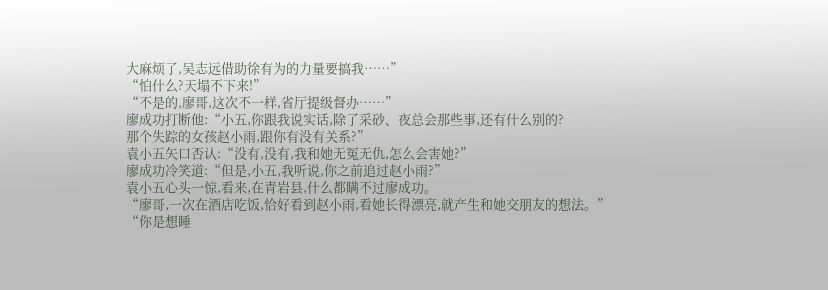大麻烦了,吴志远借助徐有为的力量要搞我……”
“怕什么?天塌不下来!”
“不是的,廖哥,这次不一样,省厅提级督办……”
廖成功打断他:“小五,你跟我说实话,除了采砂、夜总会那些事,还有什么别的?
那个失踪的女孩赵小雨,跟你有没有关系?”
袁小五矢口否认:“没有,没有,我和她无冤无仇,怎么会害她?”
廖成功冷笑道:“但是,小五,我听说,你之前追过赵小雨?”
袁小五心头一惊,看来,在青岩县,什么都瞒不过廖成功。
“廖哥,一次在酒店吃饭,恰好看到赵小雨,看她长得漂亮,就产生和她交朋友的想法。”
“你是想睡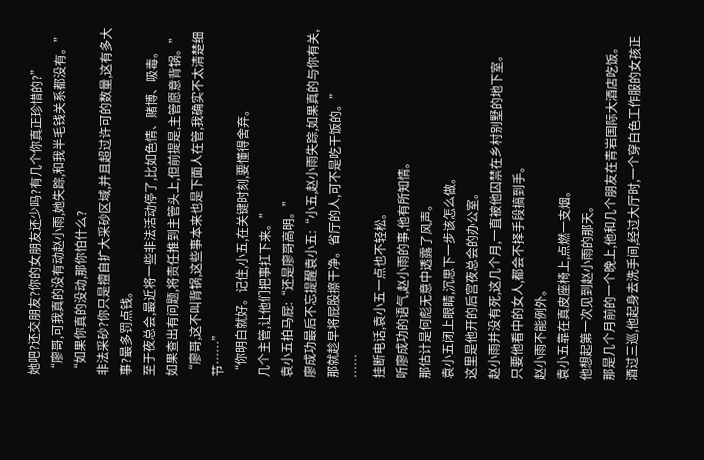她吧?还交朋友?你的女朋友还少吗?有几个你真正珍惜的?”
“廖哥,可我真的没有动赵小雨,她失踪,和我半毛钱关系都没有。”
“如果你真的没动,那你怕什么?
非法采砂?你只是擅自扩大采砂区域,并且超过许可的数量,这有多大事?最多罚点钱。
至于夜总会,最近将一些非法活动停了,比如色情、赌博、吸毒。
如果查出有问题,将责任推到主管头上,但前提是,主管愿意背锅。”
“廖哥,这不叫背锅,这些事本来也是下面人在管,我确实不太清楚细节……”
“你明白就好。记住,小五,在关键时刻,要懂得舍弃。
几个主管,让他们把事扛下来。”
袁小五拍马屁:“还是廖哥高明。”
廖成功最后不忘提醒袁小五:“小五,赵小雨失踪,如果真的与你有关,那就趁早将屁股擦干净。省厅的人,可不是吃干饭的。”
……
挂断电话,袁小五一点也不轻松。
听廖成功的语气,赵小雨的事,他有所知情。
那估计是何彪无意中透露了风声。
袁小五闭上眼睛,沉思下一步该怎么做。
这里是他开的后宫夜总会的办公室。
赵小雨并没有死,这几个月,一直被他囚禁在乡村别墅的地下室。
只要他看中的女人,都会不择手段搞到手。
赵小雨不能例外。
袁小五靠在真皮座椅上,点燃一支烟。
他想起第一次见到赵小雨的那天。
那是几个月前的一个晚上,他和几个朋友在青岩国际大酒店吃饭。
酒过三巡,他起身去洗手间,经过大厅时,一个穿白色工作服的女孩正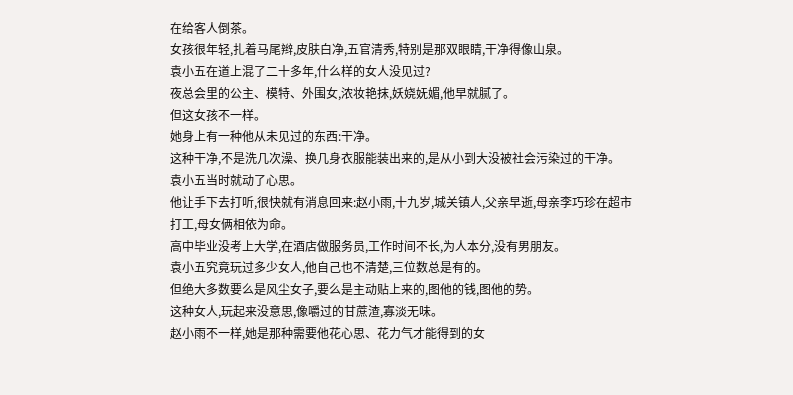在给客人倒茶。
女孩很年轻,扎着马尾辫,皮肤白净,五官清秀,特别是那双眼睛,干净得像山泉。
袁小五在道上混了二十多年,什么样的女人没见过?
夜总会里的公主、模特、外围女,浓妆艳抹,妖娆妩媚,他早就腻了。
但这女孩不一样。
她身上有一种他从未见过的东西:干净。
这种干净,不是洗几次澡、换几身衣服能装出来的,是从小到大没被社会污染过的干净。
袁小五当时就动了心思。
他让手下去打听,很快就有消息回来:赵小雨,十九岁,城关镇人,父亲早逝,母亲李巧珍在超市打工,母女俩相依为命。
高中毕业没考上大学,在酒店做服务员,工作时间不长,为人本分,没有男朋友。
袁小五究竟玩过多少女人,他自己也不清楚,三位数总是有的。
但绝大多数要么是风尘女子,要么是主动贴上来的,图他的钱,图他的势。
这种女人,玩起来没意思,像嚼过的甘蔗渣,寡淡无味。
赵小雨不一样,她是那种需要他花心思、花力气才能得到的女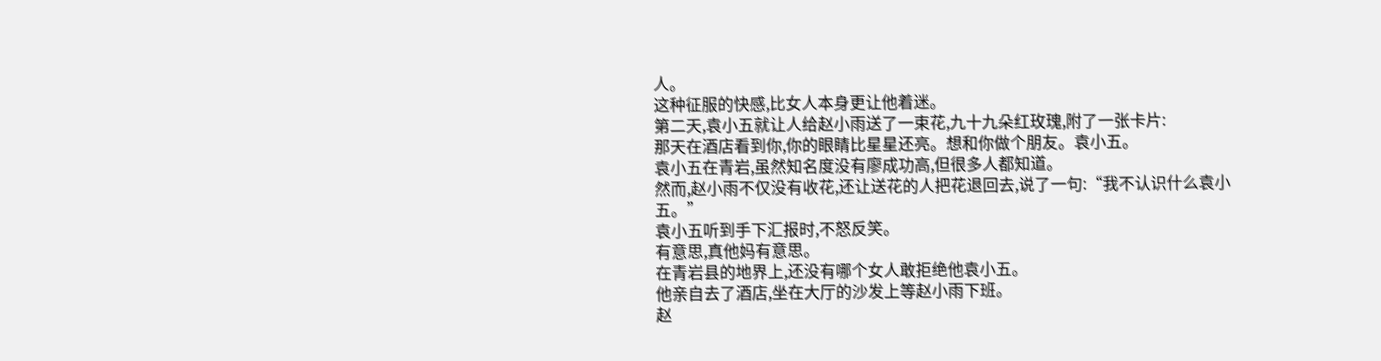人。
这种征服的快感,比女人本身更让他着迷。
第二天,袁小五就让人给赵小雨送了一束花,九十九朵红玫瑰,附了一张卡片:
那天在酒店看到你,你的眼睛比星星还亮。想和你做个朋友。袁小五。
袁小五在青岩,虽然知名度没有廖成功高,但很多人都知道。
然而,赵小雨不仅没有收花,还让送花的人把花退回去,说了一句:“我不认识什么袁小五。”
袁小五听到手下汇报时,不怒反笑。
有意思,真他妈有意思。
在青岩县的地界上,还没有哪个女人敢拒绝他袁小五。
他亲自去了酒店,坐在大厅的沙发上等赵小雨下班。
赵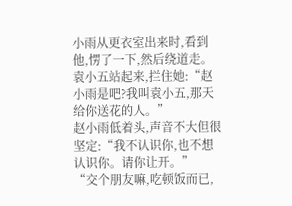小雨从更衣室出来时,看到他,愣了一下,然后绕道走。
袁小五站起来,拦住她:“赵小雨是吧?我叫袁小五,那天给你送花的人。”
赵小雨低着头,声音不大但很坚定:“我不认识你,也不想认识你。请你让开。”
“交个朋友嘛,吃顿饭而已,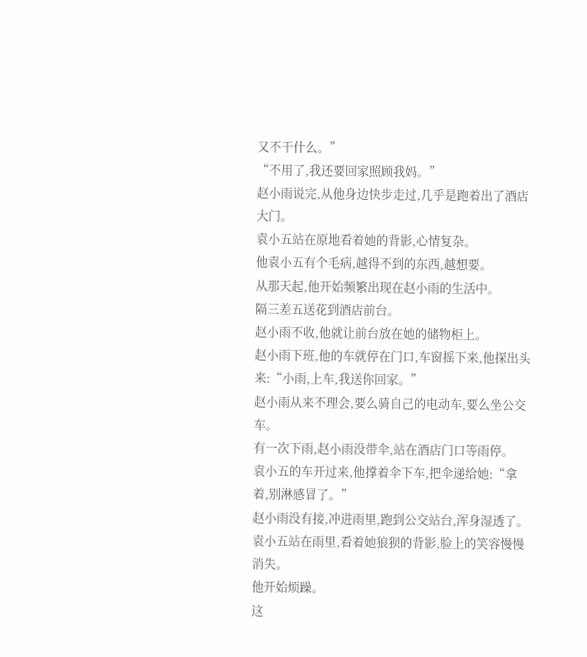又不干什么。”
“不用了,我还要回家照顾我妈。”
赵小雨说完,从他身边快步走过,几乎是跑着出了酒店大门。
袁小五站在原地看着她的背影,心情复杂。
他袁小五有个毛病,越得不到的东西,越想要。
从那天起,他开始频繁出现在赵小雨的生活中。
隔三差五送花到酒店前台。
赵小雨不收,他就让前台放在她的储物柜上。
赵小雨下班,他的车就停在门口,车窗摇下来,他探出头来:“小雨,上车,我送你回家。”
赵小雨从来不理会,要么骑自己的电动车,要么坐公交车。
有一次下雨,赵小雨没带伞,站在酒店门口等雨停。
袁小五的车开过来,他撑着伞下车,把伞递给她:“拿着,别淋感冒了。”
赵小雨没有接,冲进雨里,跑到公交站台,浑身湿透了。
袁小五站在雨里,看着她狼狈的背影,脸上的笑容慢慢消失。
他开始烦躁。
这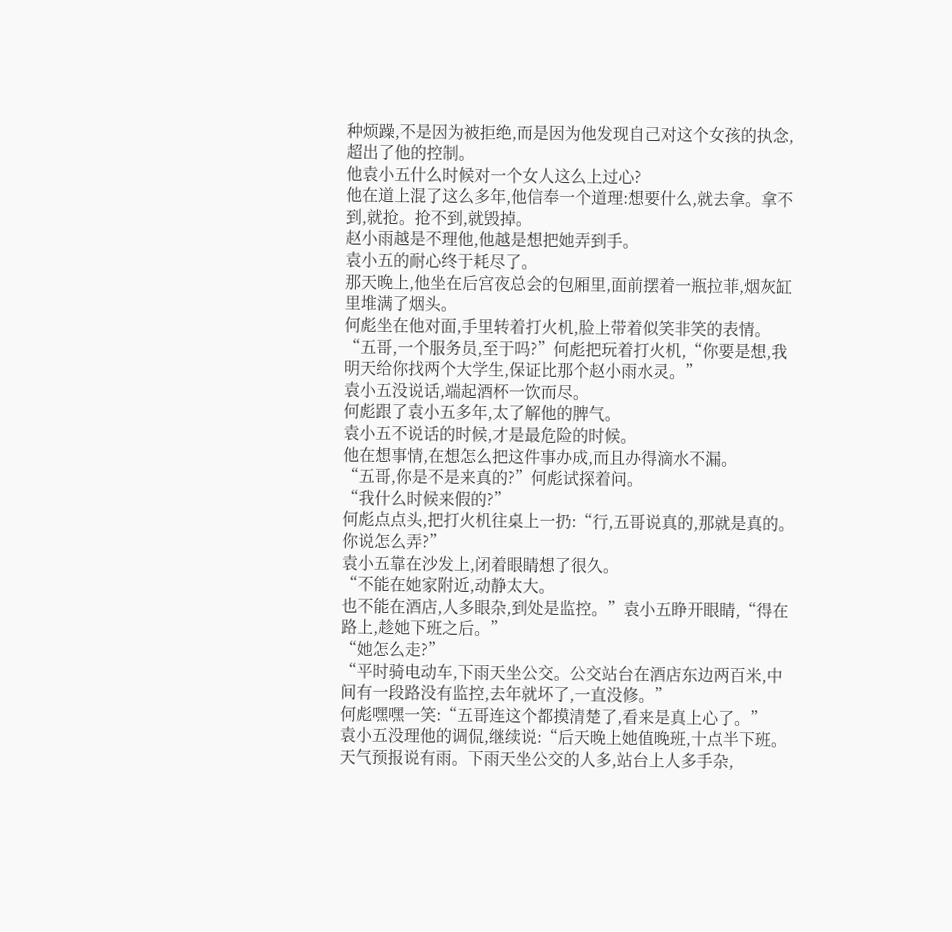种烦躁,不是因为被拒绝,而是因为他发现自己对这个女孩的执念,超出了他的控制。
他袁小五什么时候对一个女人这么上过心?
他在道上混了这么多年,他信奉一个道理:想要什么,就去拿。拿不到,就抢。抢不到,就毁掉。
赵小雨越是不理他,他越是想把她弄到手。
袁小五的耐心终于耗尽了。
那天晚上,他坐在后宫夜总会的包厢里,面前摆着一瓶拉菲,烟灰缸里堆满了烟头。
何彪坐在他对面,手里转着打火机,脸上带着似笑非笑的表情。
“五哥,一个服务员,至于吗?”何彪把玩着打火机,“你要是想,我明天给你找两个大学生,保证比那个赵小雨水灵。”
袁小五没说话,端起酒杯一饮而尽。
何彪跟了袁小五多年,太了解他的脾气。
袁小五不说话的时候,才是最危险的时候。
他在想事情,在想怎么把这件事办成,而且办得滴水不漏。
“五哥,你是不是来真的?”何彪试探着问。
“我什么时候来假的?”
何彪点点头,把打火机往桌上一扔:“行,五哥说真的,那就是真的。你说怎么弄?”
袁小五靠在沙发上,闭着眼睛想了很久。
“不能在她家附近,动静太大。
也不能在酒店,人多眼杂,到处是监控。”袁小五睁开眼睛,“得在路上,趁她下班之后。”
“她怎么走?”
“平时骑电动车,下雨天坐公交。公交站台在酒店东边两百米,中间有一段路没有监控,去年就坏了,一直没修。”
何彪嘿嘿一笑:“五哥连这个都摸清楚了,看来是真上心了。”
袁小五没理他的调侃,继续说:“后天晚上她值晚班,十点半下班。
天气预报说有雨。下雨天坐公交的人多,站台上人多手杂,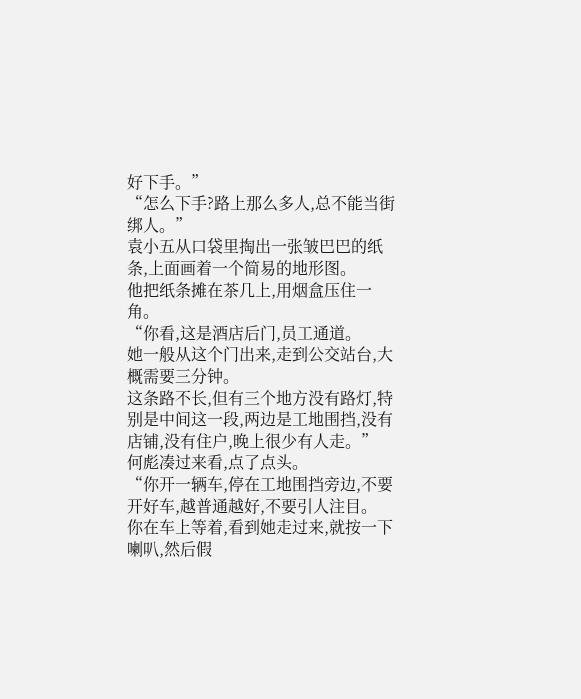好下手。”
“怎么下手?路上那么多人,总不能当街绑人。”
袁小五从口袋里掏出一张皱巴巴的纸条,上面画着一个简易的地形图。
他把纸条摊在茶几上,用烟盒压住一角。
“你看,这是酒店后门,员工通道。
她一般从这个门出来,走到公交站台,大概需要三分钟。
这条路不长,但有三个地方没有路灯,特别是中间这一段,两边是工地围挡,没有店铺,没有住户,晚上很少有人走。”
何彪凑过来看,点了点头。
“你开一辆车,停在工地围挡旁边,不要开好车,越普通越好,不要引人注目。
你在车上等着,看到她走过来,就按一下喇叭,然后假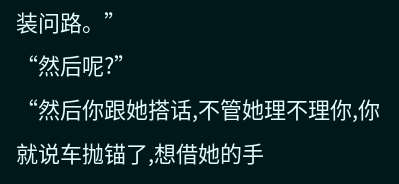装问路。”
“然后呢?”
“然后你跟她搭话,不管她理不理你,你就说车抛锚了,想借她的手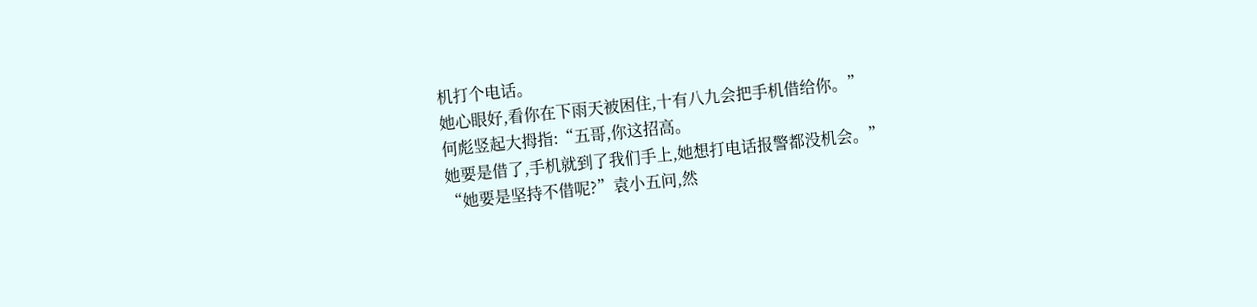机打个电话。
她心眼好,看你在下雨天被困住,十有八九会把手机借给你。”
何彪竖起大拇指:“五哥,你这招高。
她要是借了,手机就到了我们手上,她想打电话报警都没机会。”
“她要是坚持不借呢?”袁小五问,然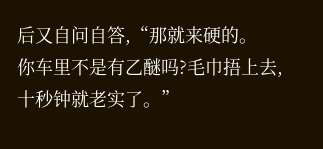后又自问自答,“那就来硬的。
你车里不是有乙醚吗?毛巾捂上去,十秒钟就老实了。”